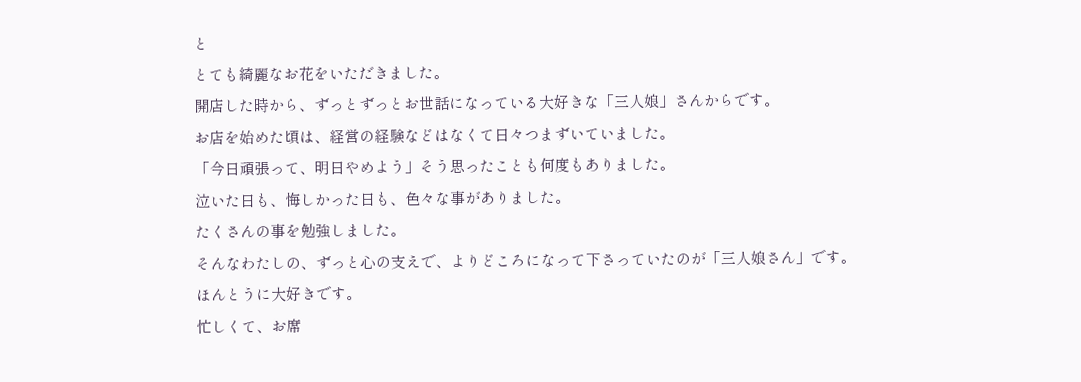と
とても綺麗なお花をいただきました。
開店した時から、ずっとずっとお世話になっている大好きな「三人娘」さんからです。
お店を始めた頃は、経営の経験などはなくて日々つまずいていました。
「今日頑張って、明日やめよう」そう思ったことも何度もありました。
泣いた日も、悔しかった日も、色々な事がありました。
たくさんの事を勉強しました。
そんなわたしの、ずっと心の支えで、よりどころになって下さっていたのが「三人娘さん」です。
ほんとうに大好きです。
忙しくて、お席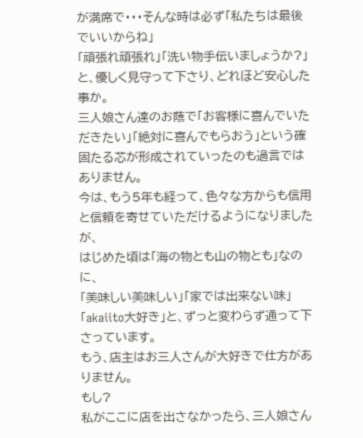が満席で・・・そんな時は必ず「私たちは最後でいいからね」
「頑張れ頑張れ」「洗い物手伝いましょうか?」と、優しく見守って下さり、どれほど安心した事か。
三人娘さん達のお蔭で「お客様に喜んでいただきたい」「絶対に喜んでもらおう」という確固たる芯が形成されていったのも過言ではありません。
今は、もう5年も経って、色々な方からも信用と信頼を寄せていただけるようになりましたが、
はじめた頃は「海の物とも山の物とも」なのに、
「美味しい美味しい」「家では出来ない味」「akaiito大好き」と、ずっと変わらず通って下さっています。
もう、店主はお三人さんが大好きで仕方がありません。
もし?
私がここに店を出さなかったら、三人娘さん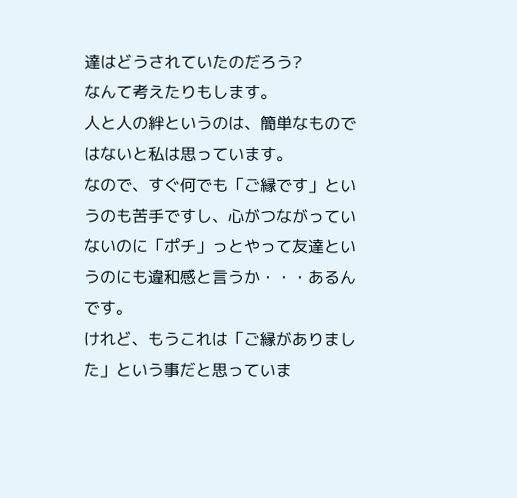達はどうされていたのだろう?
なんて考えたりもします。
人と人の絆というのは、簡単なものではないと私は思っています。
なので、すぐ何でも「ご縁です」というのも苦手ですし、心がつながっていないのに「ポチ」っとやって友達というのにも違和感と言うか・・・あるんです。
けれど、もうこれは「ご縁がありました」という事だと思っていま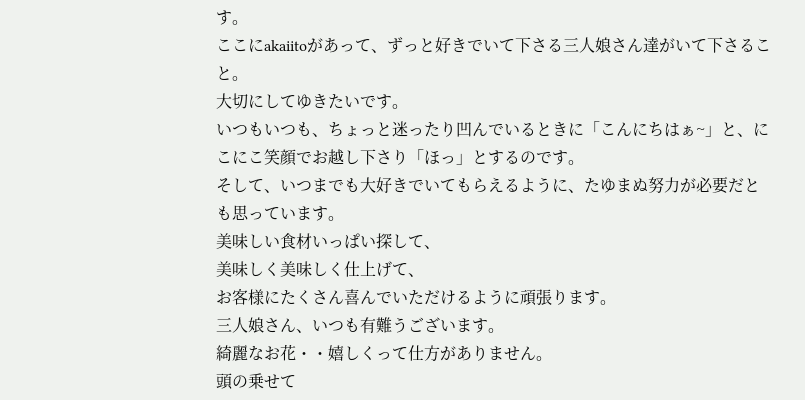す。
ここにakaiitoがあって、ずっと好きでいて下さる三人娘さん達がいて下さること。
大切にしてゆきたいです。
いつもいつも、ちょっと迷ったり凹んでいるときに「こんにちはぁ~」と、にこにこ笑顔でお越し下さり「ほっ」とするのです。
そして、いつまでも大好きでいてもらえるように、たゆまぬ努力が必要だとも思っています。
美味しい食材いっぱい探して、
美味しく美味しく仕上げて、
お客様にたくさん喜んでいただけるように頑張ります。
三人娘さん、いつも有難うございます。
綺麗なお花・・嬉しくって仕方がありません。
頭の乗せて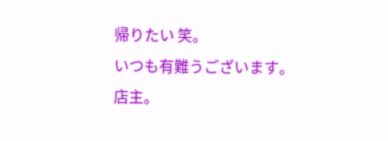帰りたい 笑。
いつも有難うございます。
店主。